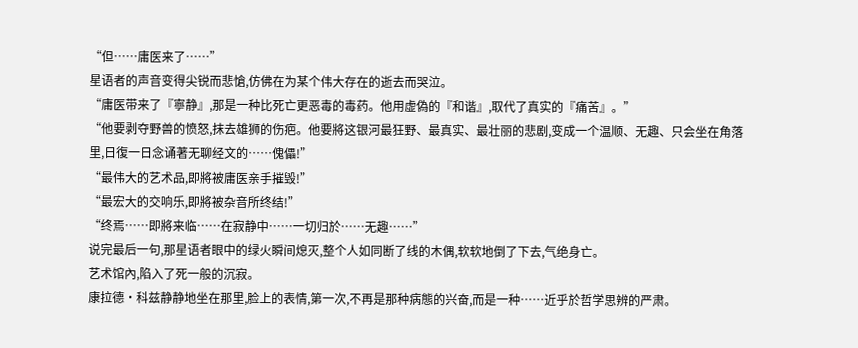“但……庸医来了……”
星语者的声音变得尖锐而悲愴,仿佛在为某个伟大存在的逝去而哭泣。
“庸医带来了『寧静』,那是一种比死亡更恶毒的毒药。他用虚偽的『和谐』,取代了真实的『痛苦』。”
“他要剥夺野兽的愤怒,抹去雄狮的伤疤。他要將这银河最狂野、最真实、最壮丽的悲剧,变成一个温顺、无趣、只会坐在角落里,日復一日念诵著无聊经文的……傀儡!”
“最伟大的艺术品,即將被庸医亲手摧毁!”
“最宏大的交响乐,即將被杂音所终结!”
“终焉……即將来临……在寂静中……一切归於……无趣……”
说完最后一句,那星语者眼中的绿火瞬间熄灭,整个人如同断了线的木偶,软软地倒了下去,气绝身亡。
艺术馆內,陷入了死一般的沉寂。
康拉德·科兹静静地坐在那里,脸上的表情,第一次,不再是那种病態的兴奋,而是一种……近乎於哲学思辨的严肃。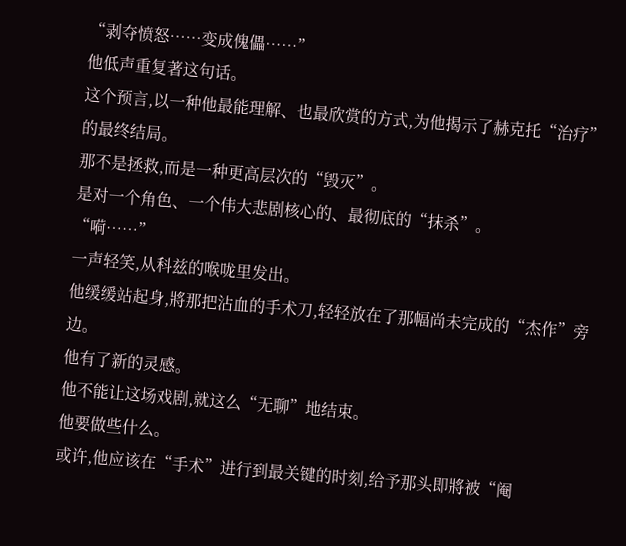“剥夺愤怒……变成傀儡……”
他低声重复著这句话。
这个预言,以一种他最能理解、也最欣赏的方式,为他揭示了赫克托“治疗”的最终结局。
那不是拯救,而是一种更高层次的“毁灭”。
是对一个角色、一个伟大悲剧核心的、最彻底的“抹杀”。
“嗬……”
一声轻笑,从科兹的喉咙里发出。
他缓缓站起身,將那把沾血的手术刀,轻轻放在了那幅尚未完成的“杰作”旁边。
他有了新的灵感。
他不能让这场戏剧,就这么“无聊”地结束。
他要做些什么。
或许,他应该在“手术”进行到最关键的时刻,给予那头即將被“阉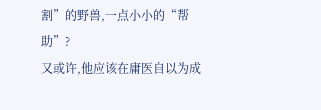割”的野兽,一点小小的“帮助”?
又或许,他应该在庸医自以为成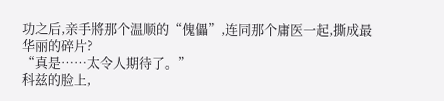功之后,亲手將那个温顺的“傀儡”,连同那个庸医一起,撕成最华丽的碎片?
“真是……太令人期待了。”
科兹的脸上,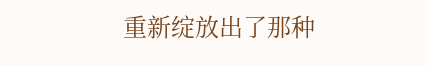重新绽放出了那种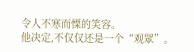令人不寒而慄的笑容。
他决定,不仅仅还是一个“观眾”。